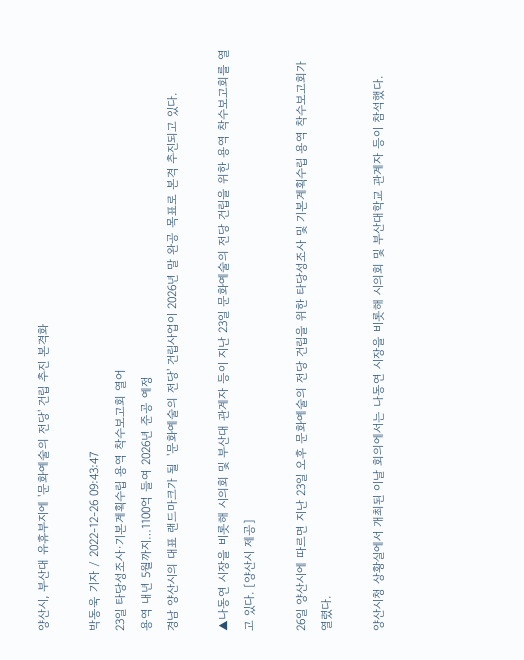양산시, 부산대 유휴부지에 '문화예술의 전당' 건립 추진 본격화

박동욱 기자 / 2022-12-26 09:43:47
23일 타당성조사·기본계획수립 용역 착수보고회 열어
용역 내년 5월까지…1100억 들여 2026년 준공 예정
경남 양산시의 대표 랜드마크가 될  '문화예술의 전당' 건립사업이 2026년 말 완공 목표로 본격 추진되고 있다.

▲나동연 시장을 비롯해 시의회 및 부산대 관계자 등이 지난 23일 문화예술의 전당 건립을 위한 용역 착수보고회를 열고 있다. [양산시 제공]

26일 양산시에 따르면 지난 23일 오후 문화예술의 전당 건립을 위한 타당성조사 및 기본계획수립 용역 착수보고회가 열렸다.

양산시청 상황실에서 개최된 이날 회의에서는 나동연 시장을 비롯해 시의회 및 부산대학교 관계자 등이 참석했다.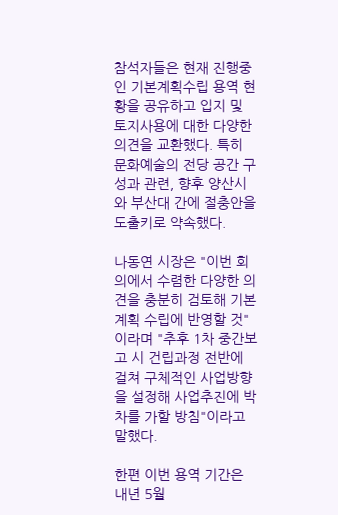참석자들은 현재 진행중인 기본계획수립 용역 현황을 공유하고 입지 및 토지사용에 대한 다양한 의견을 교환했다. 특히 문화예술의 전당 공간 구성과 관련, 향후 양산시와 부산대 간에 절충안을 도출키로 약속했다.

나동연 시장은 "이번 회의에서 수렴한 다양한 의견을 충분히 검토해 기본계획 수립에 반영할 것"이라며 "추후 1차 중간보고 시 건립과정 전반에 걸쳐 구체적인 사업방향을 설정해 사업추진에 박차를 가할 방침"이라고 말했다.

한편 이번 용역 기간은 내년 5월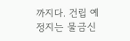까지다. 건립 예정지는 물금신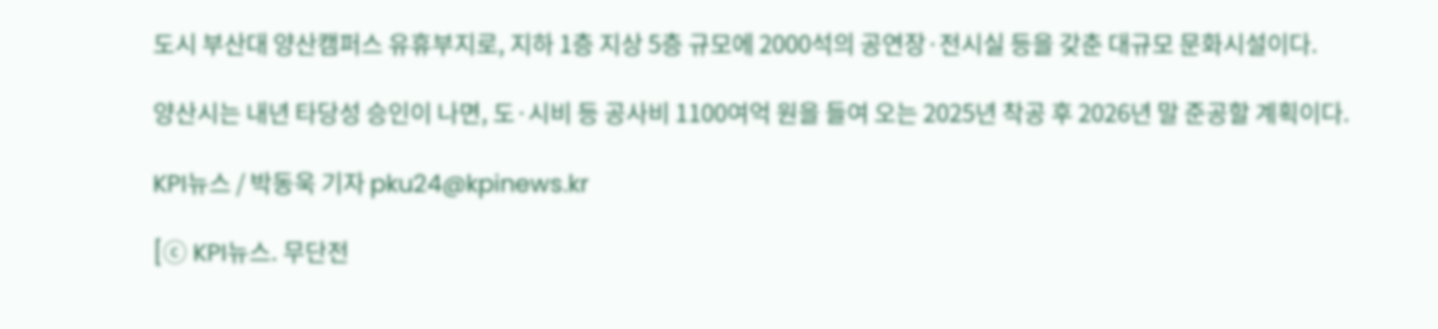도시 부산대 양산캠퍼스 유휴부지로, 지하 1층 지상 5층 규모에 2000석의 공연장·전시실 등을 갖춘 대규모 문화시설이다.

양산시는 내년 타당성 승인이 나면, 도·시비 등 공사비 1100여억 원을 들여 오는 2025년 착공 후 2026년 말 준공할 계획이다.

KPI뉴스 / 박동욱 기자 pku24@kpinews.kr

[ⓒ KPI뉴스. 무단전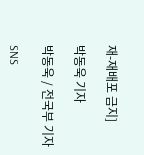재-재배포 금지]

박동욱 기자

박동욱 / 전국부 기자

SNS